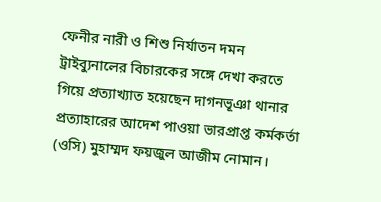ফেনীর নারী ও শিশু নির্যাতন দমন ট্রাইব্যুনালের বিচারকের সঙ্গে দেখা করতে গিয়ে প্রত্যাখ্যাত হয়েছেন দাগনভূঞা থানার প্রত্যাহারের আদেশ পাওয়া ভারপ্রাপ্ত কর্মকর্তা (ওসি) মুহাম্মদ ফয়জুল আজীম নোমান।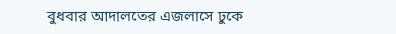বুধবার আদালতের এজলাসে ঢুকে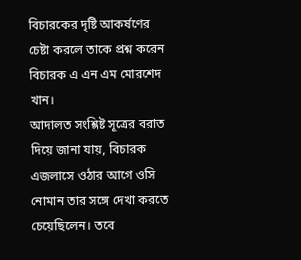বিচারকের দৃষ্টি আকর্ষণের চেষ্টা করলে তাকে প্রশ্ন করেন বিচারক এ এন এম মোরশেদ খান।
আদালত সংশ্লিষ্ট সূত্রের বরাত দিয়ে জানা যায়, বিচারক এজলাসে ওঠার আগে ওসি নোমান তার সঙ্গে দেখা করতে চেয়েছিলেন। তবে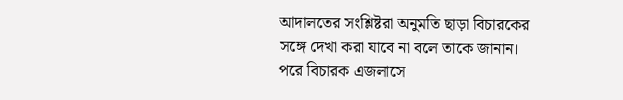আদালতের সংশ্লিষ্টরা অনুমতি ছাড়া বিচারকের সঙ্গে দেখা করা যাবে না বলে তাকে জানান। পরে বিচারক এজলাসে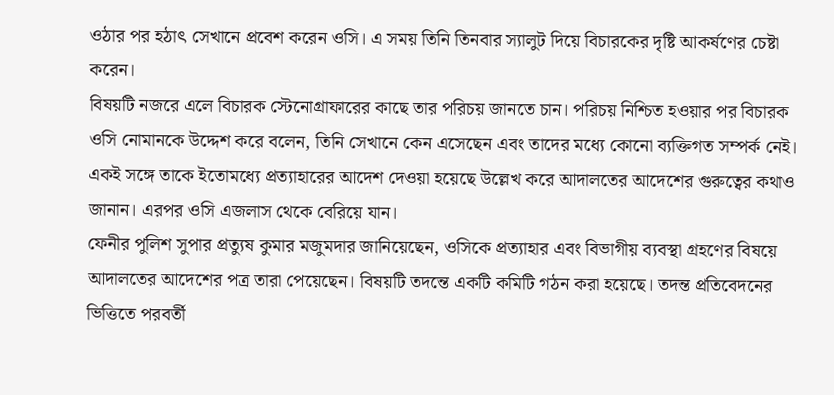ওঠার পর হঠাৎ সেখানে প্রবেশ করেন ওসি। এ সময় তিনি তিনবার স্যালুট দিয়ে বিচারকের দৃষ্টি আকর্ষণের চেষ্টা করেন।
বিষয়টি নজরে এলে বিচারক স্টেনোগ্রাফারের কাছে তার পরিচয় জানতে চান। পরিচয় নিশ্চিত হওয়ার পর বিচারক ওসি নোমানকে উদ্দেশ করে বলেন, তিনি সেখানে কেন এসেছেন এবং তাদের মধ্যে কোনো ব্যক্তিগত সম্পর্ক নেই। একই সঙ্গে তাকে ইতোমধ্যে প্রত্যাহারের আদেশ দেওয়া হয়েছে উল্লেখ করে আদালতের আদেশের গুরুত্বের কথাও জানান। এরপর ওসি এজলাস থেকে বেরিয়ে যান।
ফেনীর পুলিশ সুপার প্রত্যুষ কুমার মজুমদার জানিয়েছেন, ওসিকে প্রত্যাহার এবং বিভাগীয় ব্যবস্থা গ্রহণের বিষয়ে আদালতের আদেশের পত্র তারা পেয়েছেন। বিষয়টি তদন্তে একটি কমিটি গঠন করা হয়েছে। তদন্ত প্রতিবেদনের ভিত্তিতে পরবর্তী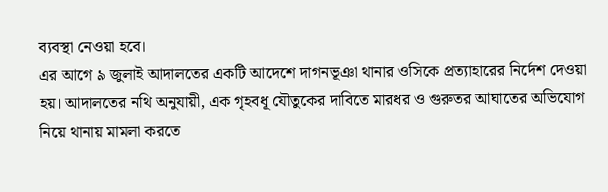ব্যবস্থা নেওয়া হবে।
এর আগে ৯ জুলাই আদালতের একটি আদেশে দাগনভূঞা থানার ওসিকে প্রত্যাহারের নির্দেশ দেওয়া হয়। আদালতের নথি অনুযায়ী, এক গৃহবধূ যৌতুকের দাবিতে মারধর ও গুরুতর আঘাতের অভিযোগ নিয়ে থানায় মামলা করতে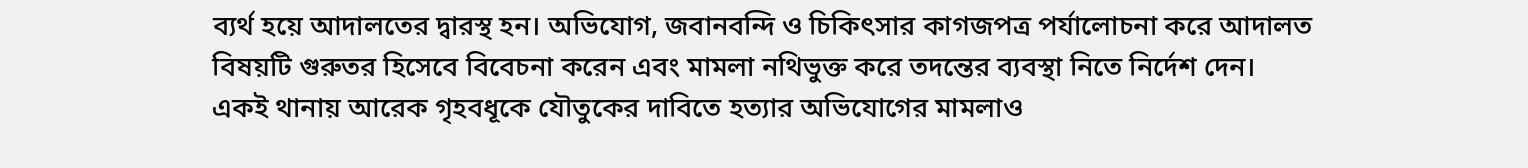ব্যর্থ হয়ে আদালতের দ্বারস্থ হন। অভিযোগ, জবানবন্দি ও চিকিৎসার কাগজপত্র পর্যালোচনা করে আদালত বিষয়টি গুরুতর হিসেবে বিবেচনা করেন এবং মামলা নথিভুক্ত করে তদন্তের ব্যবস্থা নিতে নির্দেশ দেন।
একই থানায় আরেক গৃহবধূকে যৌতুকের দাবিতে হত্যার অভিযোগের মামলাও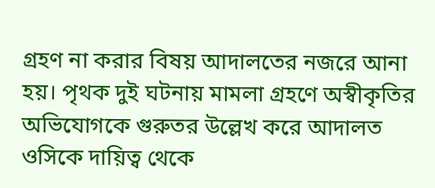গ্রহণ না করার বিষয় আদালতের নজরে আনা হয়। পৃথক দুই ঘটনায় মামলা গ্রহণে অস্বীকৃতির অভিযোগকে গুরুতর উল্লেখ করে আদালত ওসিকে দায়িত্ব থেকে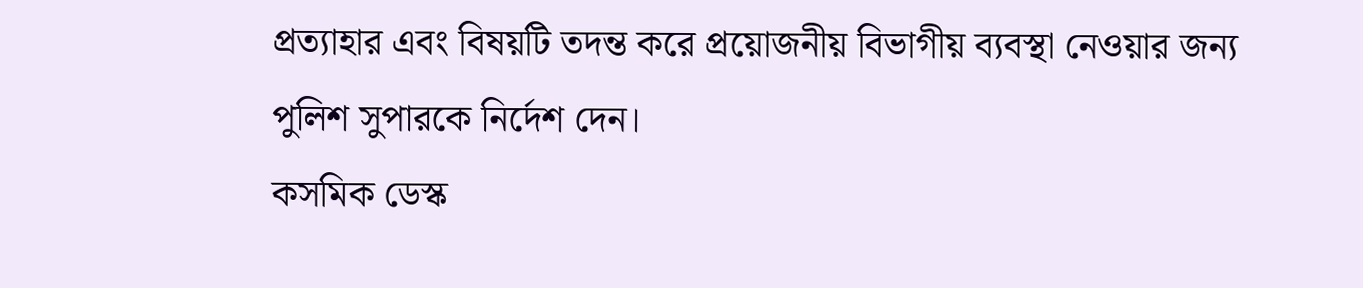প্রত্যাহার এবং বিষয়টি তদন্ত করে প্রয়োজনীয় বিভাগীয় ব্যবস্থা নেওয়ার জন্য পুলিশ সুপারকে নির্দেশ দেন।
কসমিক ডেস্ক